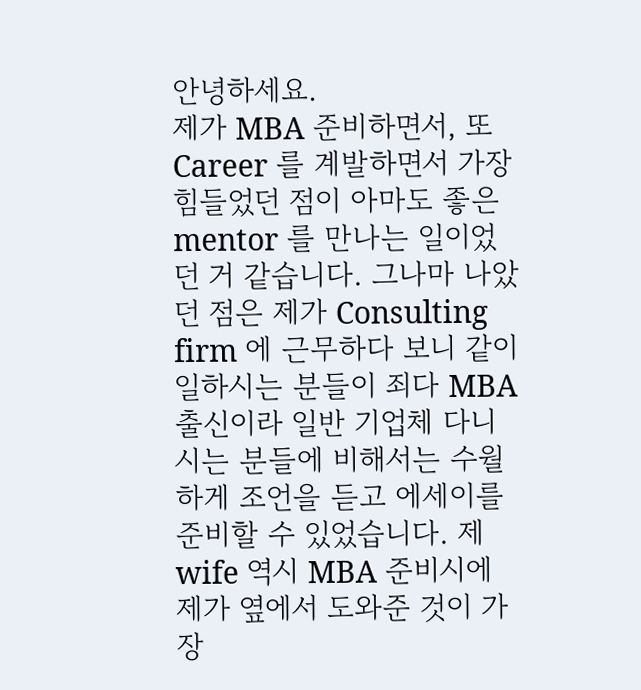안녕하세요.
제가 MBA 준비하면서, 또 Career 를 계발하면서 가장 힘들었던 점이 아마도 좋은 mentor 를 만나는 일이었던 거 같습니다. 그나마 나았던 점은 제가 Consulting firm 에 근무하다 보니 같이 일하시는 분들이 죄다 MBA 출신이라 일반 기업체 다니시는 분들에 비해서는 수월하게 조언을 듣고 에세이를 준비할 수 있었습니다. 제 wife 역시 MBA 준비시에 제가 옆에서 도와준 것이 가장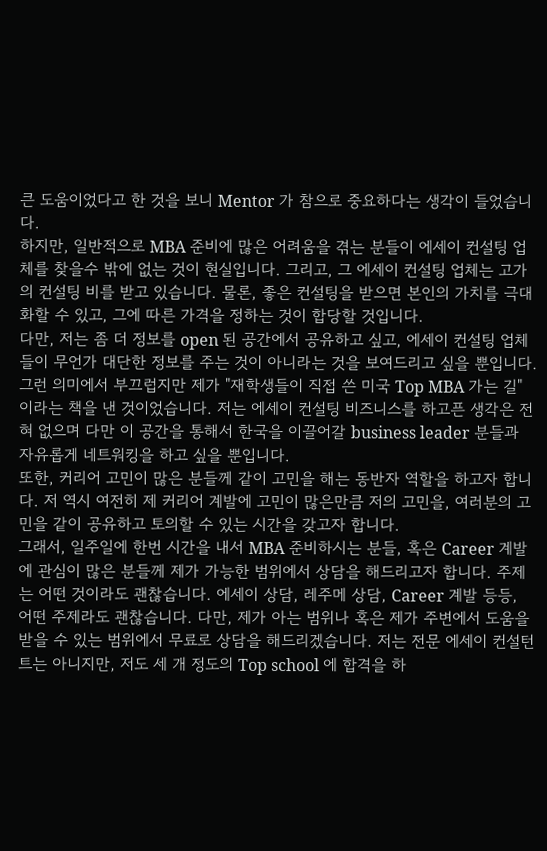큰 도움이었다고 한 것을 보니 Mentor 가 참으로 중요하다는 생각이 들었습니다.
하지만, 일반적으로 MBA 준비에 많은 어려움을 겪는 분들이 에세이 컨설팅 업체를 찾을수 밖에 없는 것이 현실입니다. 그리고, 그 에세이 컨설팅 업체는 고가의 컨설팅 비를 받고 있습니다. 물론, 좋은 컨설팅을 받으면 본인의 가치를 극대화할 수 있고, 그에 따른 가격을 정하는 것이 합당할 것입니다.
다만, 저는 좀 더 정보를 open 된 공간에서 공유하고 싶고, 에세이 컨설팅 업체들이 무언가 대단한 정보를 주는 것이 아니라는 것을 보여드리고 싶을 뿐입니다. 그런 의미에서 부끄럽지만 제가 "재학생들이 직접 쓴 미국 Top MBA 가는 길" 이라는 책을 낸 것이었습니다. 저는 에세이 컨설팅 비즈니스를 하고픈 생각은 전혀 없으며 다만 이 공간을 통해서 한국을 이끌어갈 business leader 분들과 자유롭게 네트워킹을 하고 싶을 뿐입니다.
또한, 커리어 고민이 많은 분들께 같이 고민을 해는 동반자 역할을 하고자 합니다. 저 역시 여전히 제 커리어 계발에 고민이 많은만큼 저의 고민을, 여러분의 고민을 같이 공유하고 토의할 수 있는 시간을 갖고자 합니다.
그래서, 일주일에 한번 시간을 내서 MBA 준비하시는 분들, 혹은 Career 계발에 관심이 많은 분들께 제가 가능한 범위에서 상담을 해드리고자 합니다. 주제는 어떤 것이라도 괜찮습니다. 에세이 상담, 레주메 상담, Career 계발 등등, 어떤 주제라도 괜찮습니다. 다만, 제가 아는 범위나 혹은 제가 주변에서 도움을 받을 수 있는 범위에서 무료로 상담을 해드리겠습니다. 저는 전문 에세이 컨설턴트는 아니지만, 저도 세 개 정도의 Top school 에 합격을 하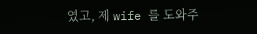였고, 제 wife 를 도와주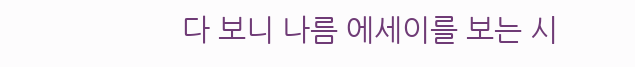다 보니 나름 에세이를 보는 시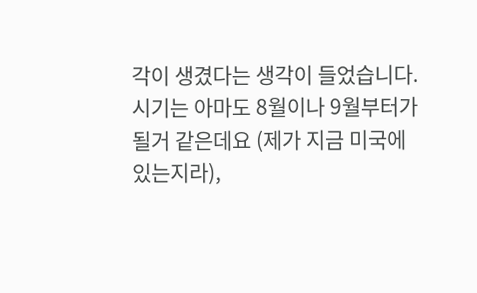각이 생겼다는 생각이 들었습니다.
시기는 아마도 8월이나 9월부터가 될거 같은데요 (제가 지금 미국에 있는지라),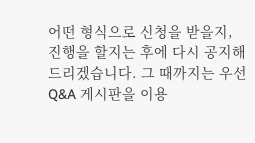어떤 형식으로 신청을 받을지, 진행을 할지는 후에 다시 공지해드리겠습니다. 그 때까지는 우선 Q&A 게시판을 이용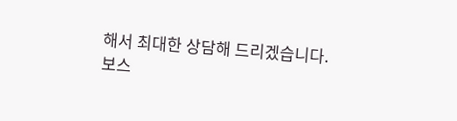해서 최대한 상담해 드리겠습니다.
보스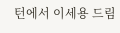턴에서 이세용 드림